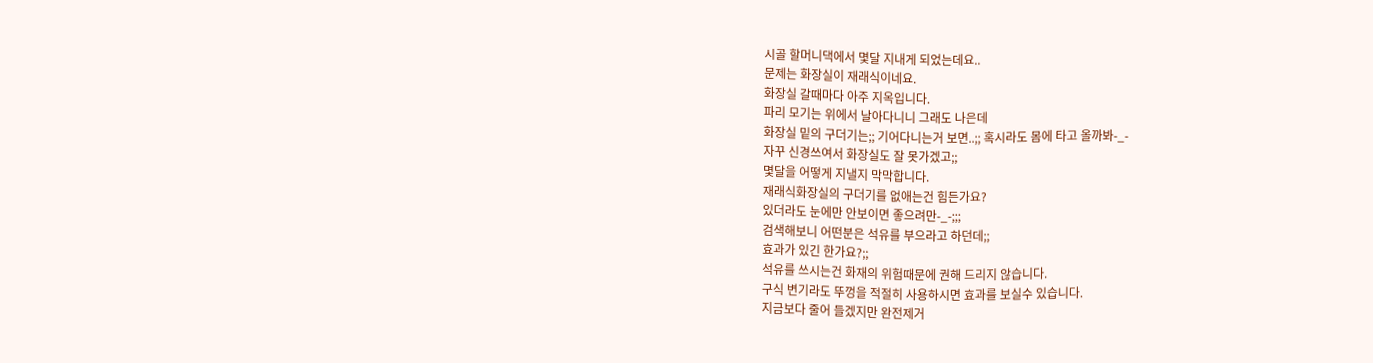시골 할머니댁에서 몇달 지내게 되었는데요..
문제는 화장실이 재래식이네요.
화장실 갈때마다 아주 지옥입니다.
파리 모기는 위에서 날아다니니 그래도 나은데
화장실 밑의 구더기는;; 기어다니는거 보면..;; 혹시라도 몸에 타고 올까봐-_-
자꾸 신경쓰여서 화장실도 잘 못가겠고;;
몇달을 어떻게 지낼지 막막합니다.
재래식화장실의 구더기를 없애는건 힘든가요?
있더라도 눈에만 안보이면 좋으려만-_-;;;
검색해보니 어떤분은 석유를 부으라고 하던데;;
효과가 있긴 한가요?;;
석유를 쓰시는건 화재의 위험때문에 권해 드리지 않습니다.
구식 변기라도 뚜껑을 적절히 사용하시면 효과를 보실수 있습니다.
지금보다 줄어 들겠지만 완전제거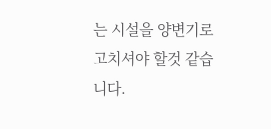는 시설을 양변기로 고치셔야 할것 같습니다.